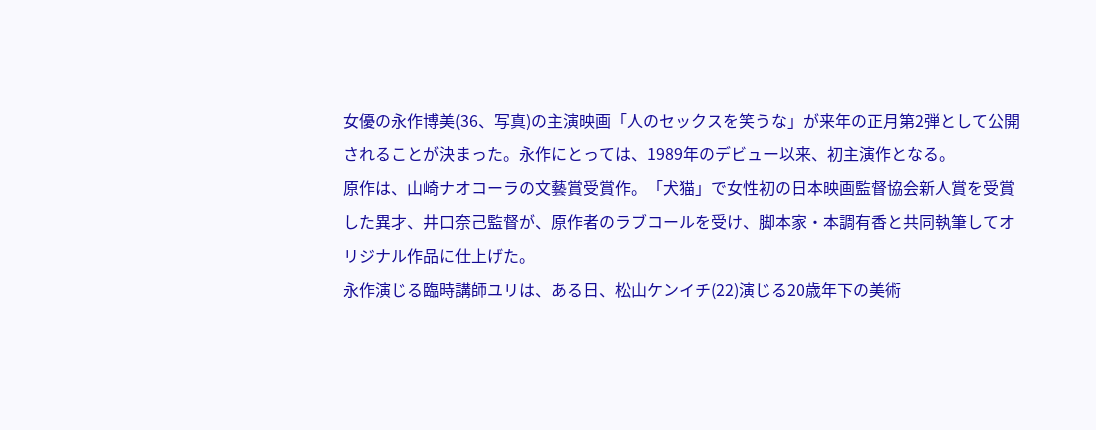女優の永作博美(36、写真)の主演映画「人のセックスを笑うな」が来年の正月第2弾として公開されることが決まった。永作にとっては、1989年のデビュー以来、初主演作となる。
原作は、山崎ナオコーラの文藝賞受賞作。「犬猫」で女性初の日本映画監督協会新人賞を受賞した異才、井口奈己監督が、原作者のラブコールを受け、脚本家・本調有香と共同執筆してオリジナル作品に仕上げた。
永作演じる臨時講師ユリは、ある日、松山ケンイチ(22)演じる20歳年下の美術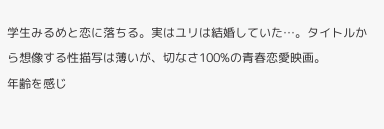学生みるめと恋に落ちる。実はユリは結婚していた…。タイトルから想像する性描写は薄いが、切なさ100%の青春恋愛映画。
年齢を感じ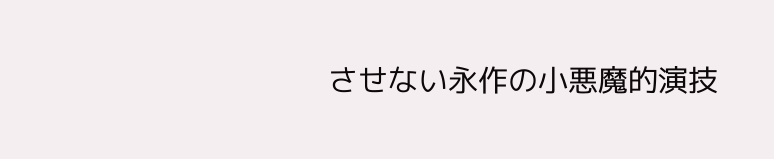させない永作の小悪魔的演技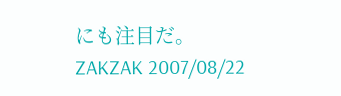にも注目だ。
ZAKZAK 2007/08/22